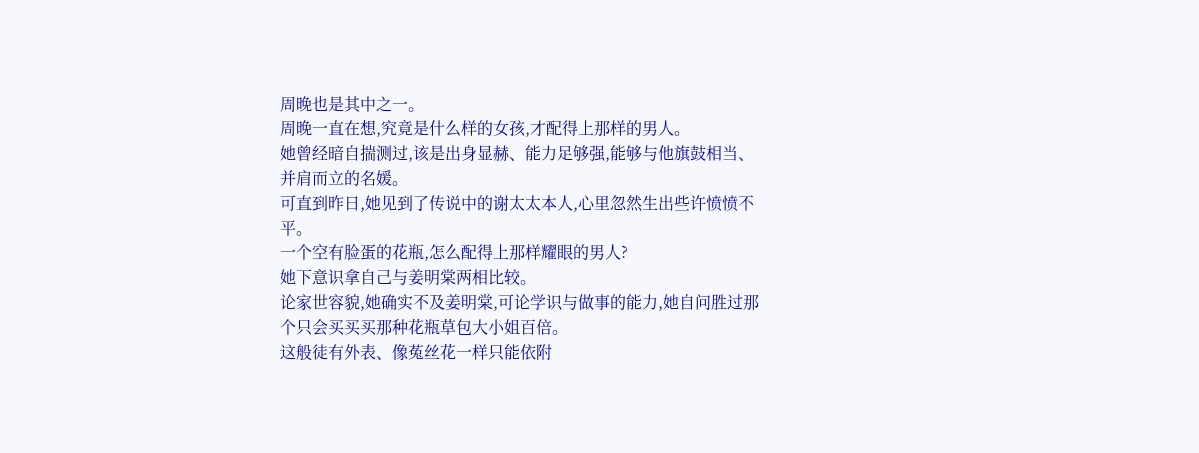周晚也是其中之一。
周晚一直在想,究竟是什么样的女孩,才配得上那样的男人。
她曾经暗自揣测过,该是出身显赫、能力足够强,能够与他旗鼓相当、并肩而立的名媛。
可直到昨日,她见到了传说中的谢太太本人,心里忽然生出些许愤愤不平。
一个空有脸蛋的花瓶,怎么配得上那样耀眼的男人?
她下意识拿自己与姜明棠两相比较。
论家世容貌,她确实不及姜明棠,可论学识与做事的能力,她自问胜过那个只会买买买那种花瓶草包大小姐百倍。
这般徒有外表、像菟丝花一样只能依附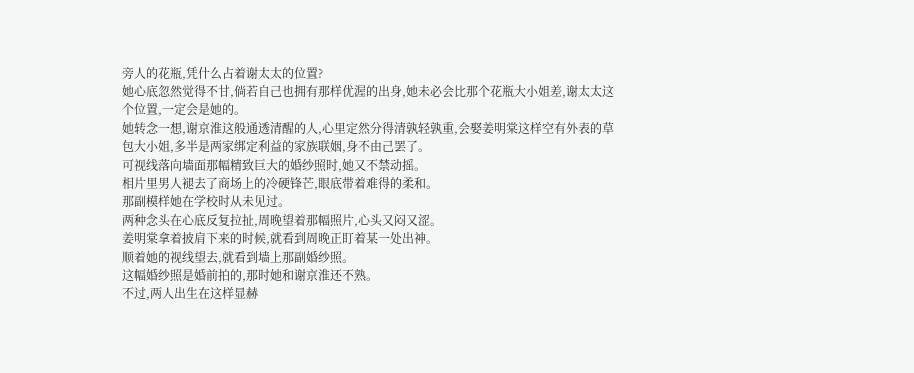旁人的花瓶,凭什么占着谢太太的位置?
她心底忽然觉得不甘,倘若自己也拥有那样优渥的出身,她未必会比那个花瓶大小姐差,谢太太这个位置,一定会是她的。
她转念一想,谢京淮这般通透清醒的人,心里定然分得清孰轻孰重,会娶姜明棠这样空有外表的草包大小姐,多半是两家绑定利益的家族联姻,身不由己罢了。
可视线落向墙面那幅精致巨大的婚纱照时,她又不禁动摇。
相片里男人褪去了商场上的冷硬锋芒,眼底带着难得的柔和。
那副模样她在学校时从未见过。
两种念头在心底反复拉扯,周晚望着那幅照片,心头又闷又涩。
姜明棠拿着披肩下来的时候,就看到周晚正盯着某一处出神。
顺着她的视线望去,就看到墙上那副婚纱照。
这幅婚纱照是婚前拍的,那时她和谢京淮还不熟。
不过,两人出生在这样显赫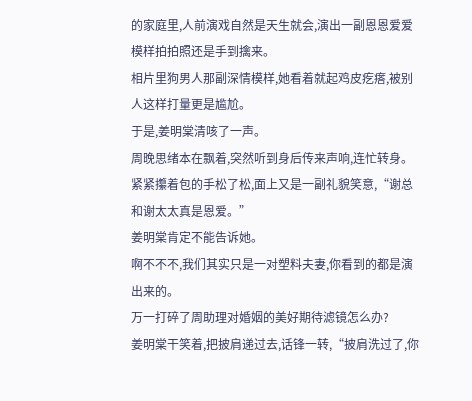的家庭里,人前演戏自然是天生就会,演出一副恩恩爱爱模样拍拍照还是手到擒来。
相片里狗男人那副深情模样,她看着就起鸡皮疙瘩,被别人这样打量更是尴尬。
于是,姜明棠清咳了一声。
周晚思绪本在飘着,突然听到身后传来声响,连忙转身。
紧紧攥着包的手松了松,面上又是一副礼貌笑意,“谢总和谢太太真是恩爱。”
姜明棠肯定不能告诉她。
啊不不不,我们其实只是一对塑料夫妻,你看到的都是演出来的。
万一打碎了周助理对婚姻的美好期待滤镜怎么办?
姜明棠干笑着,把披肩递过去,话锋一转,“披肩洗过了,你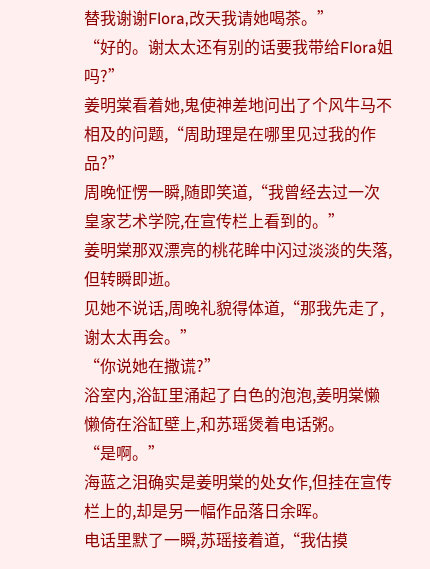替我谢谢Flora,改天我请她喝茶。”
“好的。谢太太还有别的话要我带给Flora姐吗?”
姜明棠看着她,鬼使神差地问出了个风牛马不相及的问题,“周助理是在哪里见过我的作品?”
周晚怔愣一瞬,随即笑道,“我曾经去过一次皇家艺术学院,在宣传栏上看到的。”
姜明棠那双漂亮的桃花眸中闪过淡淡的失落,但转瞬即逝。
见她不说话,周晚礼貌得体道,“那我先走了,谢太太再会。”
“你说她在撒谎?”
浴室内,浴缸里涌起了白色的泡泡,姜明棠懒懒倚在浴缸壁上,和苏瑶煲着电话粥。
“是啊。”
海蓝之泪确实是姜明棠的处女作,但挂在宣传栏上的,却是另一幅作品落日余晖。
电话里默了一瞬,苏瑶接着道,“我估摸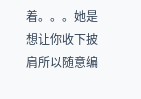着。。。她是想让你收下披肩所以随意编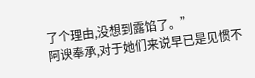了个理由,没想到露馅了。”
阿谀奉承,对于她们来说早已是见惯不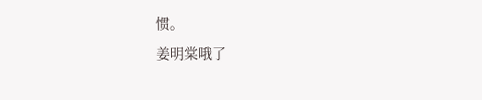惯。
姜明棠哦了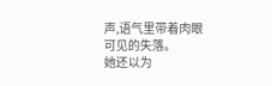声,语气里带着肉眼可见的失落。
她还以为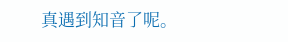真遇到知音了呢。